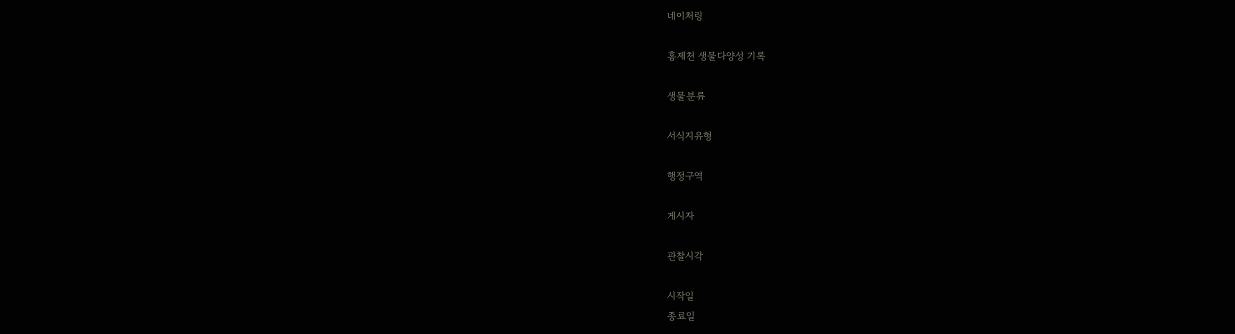네이처링

홍제천 생물다양성 기록

생물분류

서식지유형

행정구역

게시자

관찰시각

시작일
종료일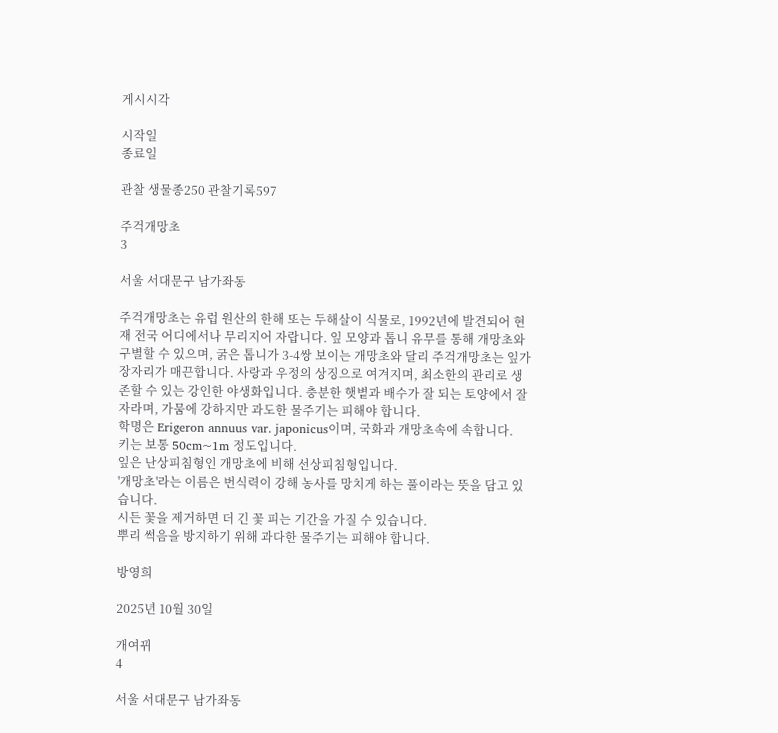게시시각

시작일
종료일

관찰 생물종250 관찰기록597

주걱개망초
3

서울 서대문구 남가좌동

주걱개망초는 유럽 원산의 한해 또는 두해살이 식물로, 1992년에 발견되어 현재 전국 어디에서나 무리지어 자랍니다. 잎 모양과 톱니 유무를 통해 개망초와 구별할 수 있으며, 굵은 톱니가 3-4쌍 보이는 개망초와 달리 주걱개망초는 잎가장자리가 매끈합니다. 사랑과 우정의 상징으로 여겨지며, 최소한의 관리로 생존할 수 있는 강인한 야생화입니다. 충분한 햇볕과 배수가 잘 되는 토양에서 잘 자라며, 가뭄에 강하지만 과도한 물주기는 피해야 합니다.
학명은 Erigeron annuus var. japonicus이며, 국화과 개망초속에 속합니다.
키는 보통 50cm~1m 정도입니다.
잎은 난상피침형인 개망초에 비해 선상피침형입니다.
'개망초'라는 이름은 번식력이 강해 농사를 망치게 하는 풀이라는 뜻을 담고 있습니다.
시든 꽃을 제거하면 더 긴 꽃 피는 기간을 가질 수 있습니다.
뿌리 썩음을 방지하기 위해 과다한 물주기는 피해야 합니다.

방영희

2025년 10월 30일

개여뀌
4

서울 서대문구 남가좌동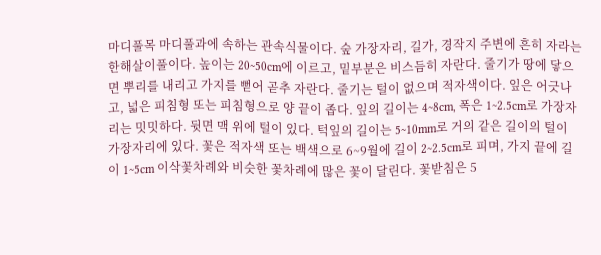마디풀목 마디풀과에 속하는 관속식물이다. 숲 가장자리, 길가, 경작지 주변에 흔히 자라는 한해살이풀이다. 높이는 20~50cm에 이르고, 밑부분은 비스듬히 자란다. 줄기가 땅에 닿으면 뿌리를 내리고 가지를 뻗어 곧추 자란다. 줄기는 털이 없으며 적자색이다. 잎은 어긋나고, 넓은 피침형 또는 피침형으로 양 끝이 좁다. 잎의 길이는 4~8cm, 폭은 1~2.5cm로 가장자리는 밋밋하다. 뒷면 맥 위에 털이 있다. 턱잎의 길이는 5~10mm로 거의 같은 길이의 털이 가장자리에 있다. 꽃은 적자색 또는 백색으로 6~9월에 길이 2~2.5cm로 피며, 가지 끝에 길이 1~5cm 이삭꽃차례와 비슷한 꽃차례에 많은 꽃이 달린다. 꽃받침은 5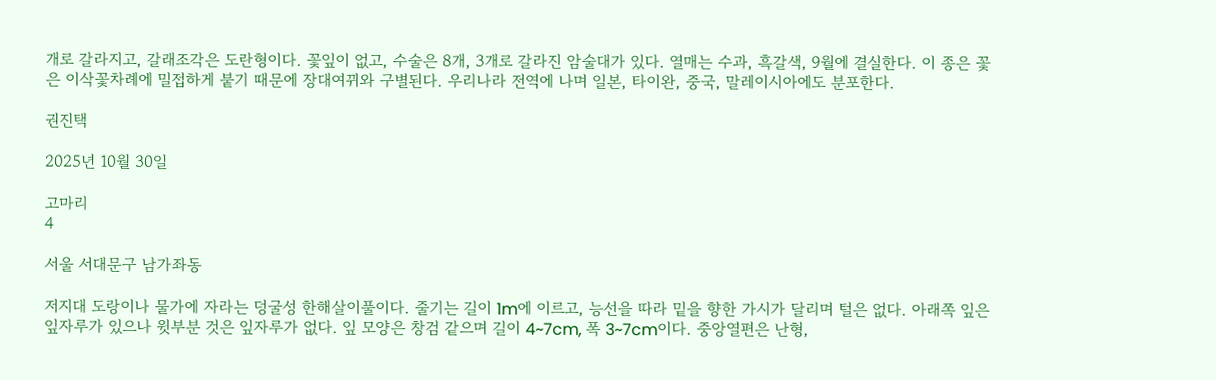개로 갈라지고, 갈래조각은 도란형이다. 꽃잎이 없고, 수술은 8개, 3개로 갈라진 암술대가 있다. 열매는 수과, 흑갈색, 9월에 결실한다. 이 종은 꽃은 이삭꽃차례에 밀접하게 붙기 때문에 장대여뀌와 구별된다. 우리나라 전역에 나며 일본, 타이완, 중국, 말레이시아에도 분포한다.

권진택

2025년 10월 30일

고마리
4

서울 서대문구 남가좌동

저지대 도랑이나 물가에 자라는 덩굴성 한해살이풀이다. 줄기는 길이 1m에 이르고, 능선을 따라 밑을 향한 가시가 달리며 털은 없다. 아래쪽 잎은 잎자루가 있으나 윗부분 것은 잎자루가 없다. 잎 모양은 창검 같으며 길이 4~7cm, 폭 3~7cm이다. 중앙열편은 난형,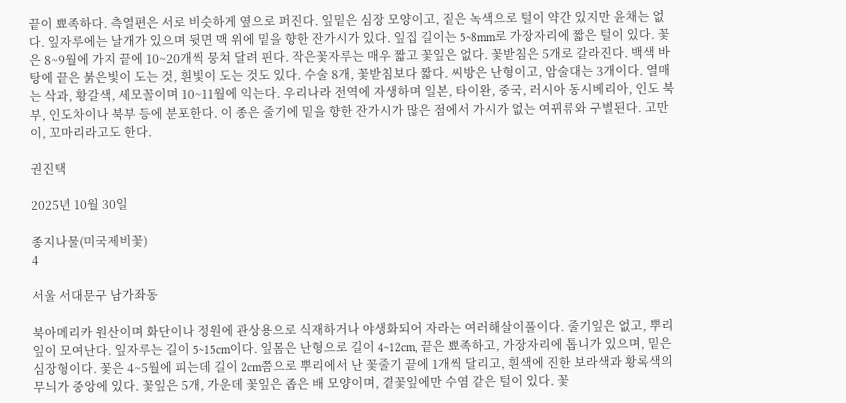끝이 뾰족하다. 측열편은 서로 비슷하게 옆으로 퍼진다. 잎밑은 심장 모양이고, 짙은 녹색으로 털이 약간 있지만 윤채는 없다. 잎자루에는 날개가 있으며 뒷면 맥 위에 밑을 향한 잔가시가 있다. 잎집 길이는 5~8mm로 가장자리에 짧은 털이 있다. 꽃은 8~9월에 가지 끝에 10~20개씩 뭉쳐 달려 핀다. 작은꽃자루는 매우 짧고 꽃잎은 없다. 꽃받침은 5개로 갈라진다. 백색 바탕에 끝은 붉은빛이 도는 것, 흰빛이 도는 것도 있다. 수술 8개, 꽃받침보다 짧다. 씨방은 난형이고, 암술대는 3개이다. 열매는 삭과, 황갈색, 세모꼴이며 10~11월에 익는다. 우리나라 전역에 자생하며 일본, 타이완, 중국, 러시아 동시베리아, 인도 북부, 인도차이나 북부 등에 분포한다. 이 종은 줄기에 밑을 향한 잔가시가 많은 점에서 가시가 없는 여뀌류와 구별된다. 고만이, 꼬마리라고도 한다.

권진택

2025년 10월 30일

종지나물(미국제비꽃)
4

서울 서대문구 남가좌동

북아메리카 원산이며 화단이나 정원에 관상용으로 식재하거나 야생화되어 자라는 여러해살이풀이다. 줄기잎은 없고, 뿌리잎이 모여난다. 잎자루는 길이 5~15cm이다. 잎몸은 난형으로 길이 4~12cm, 끝은 뾰족하고, 가장자리에 톱니가 있으며, 밑은 심장형이다. 꽃은 4~5월에 피는데 길이 2cm쯤으로 뿌리에서 난 꽃줄기 끝에 1개씩 달리고, 흰색에 진한 보라색과 황록색의 무늬가 중앙에 있다. 꽃잎은 5개, 가운데 꽃잎은 좁은 배 모양이며, 곁꽃잎에만 수염 같은 털이 있다. 꽃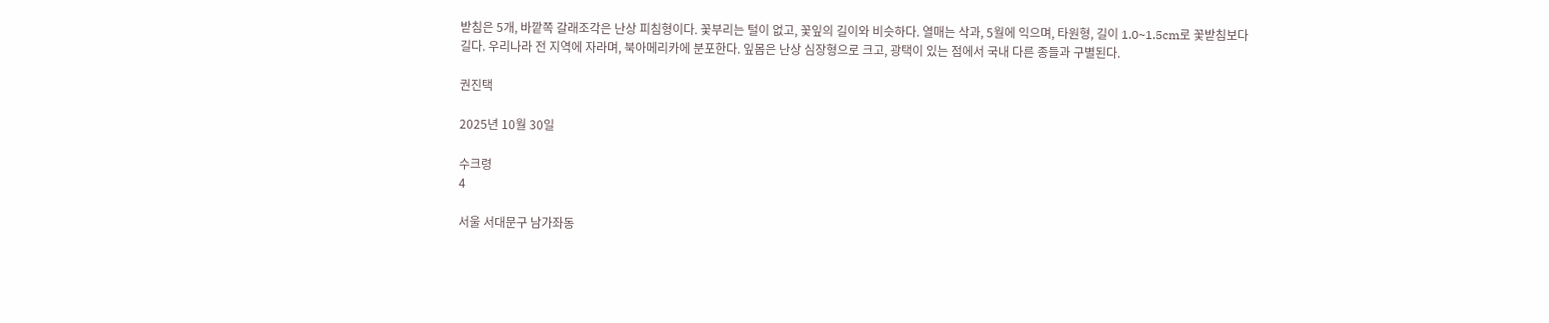받침은 5개, 바깥쪽 갈래조각은 난상 피침형이다. 꽃부리는 털이 없고, 꽃잎의 길이와 비슷하다. 열매는 삭과, 5월에 익으며, 타원형, 길이 1.0~1.5cm로 꽃받침보다 길다. 우리나라 전 지역에 자라며, 북아메리카에 분포한다. 잎몸은 난상 심장형으로 크고, 광택이 있는 점에서 국내 다른 종들과 구별된다.

권진택

2025년 10월 30일

수크령
4

서울 서대문구 남가좌동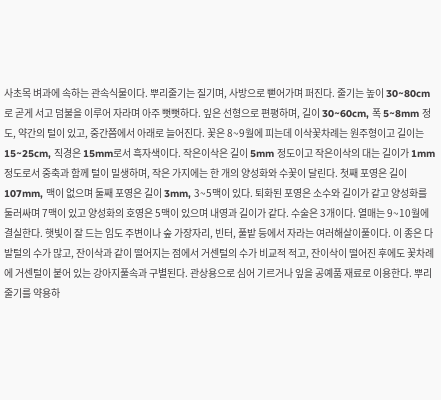사초목 벼과에 속하는 관속식물이다. 뿌리줄기는 질기며, 사방으로 뻗어가며 퍼진다. 줄기는 높이 30~80cm로 곧게 서고 덤불을 이루어 자라며 아주 뻣뻣하다. 잎은 선형으로 편평하며, 길이 30~60cm, 폭 5~8mm 정도, 약간의 털이 있고, 중간쯤에서 아래로 늘어진다. 꽃은 8~9월에 피는데 이삭꽃차례는 원주형이고 길이는 15~25cm, 직경은 15mm로서 흑자색이다. 작은이삭은 길이 5mm 정도이고 작은이삭의 대는 길이가 1mm 정도로서 중축과 함께 털이 밀생하며, 작은 가지에는 한 개의 양성화와 수꽃이 달린다. 첫째 포영은 길이 107mm, 맥이 없으며 둘째 포영은 길이 3mm, 3~5맥이 있다. 퇴화된 포영은 소수와 길이가 같고 양성화를 둘러싸며 7맥이 있고 양성화의 호영은 5맥이 있으며 내영과 길이가 같다. 수술은 3개이다. 열매는 9~10월에 결실한다. 햇빛이 잘 드는 임도 주변이나 숲 가장자리, 빈터, 풀밭 등에서 자라는 여러해살이풀이다. 이 종은 다발털의 수가 많고, 잔이삭과 같이 떨어지는 점에서 거센털의 수가 비교적 적고, 잔이삭이 떨어진 후에도 꽃차례에 거센털이 붙어 있는 강아지풀속과 구별된다. 관상용으로 심어 기르거나 잎을 공예품 재료로 이용한다. 뿌리줄기를 약용하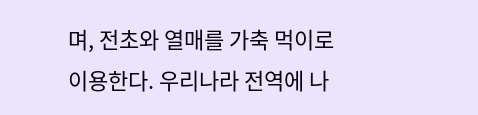며, 전초와 열매를 가축 먹이로 이용한다. 우리나라 전역에 나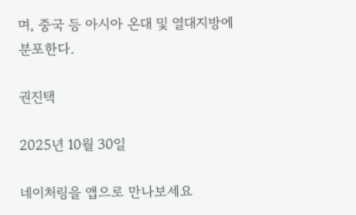며, 중국 등 아시아 온대 및 열대지방에 분포한다.

권진택

2025년 10월 30일

네이처링을 앱으로 만나보세요